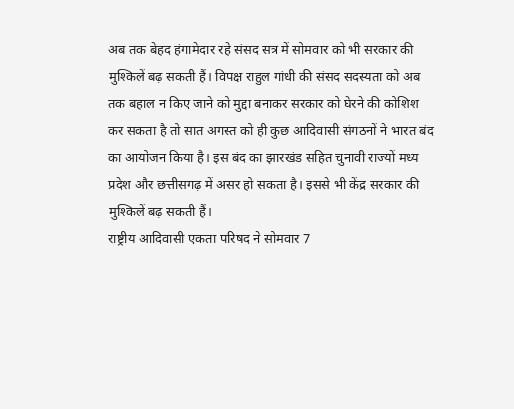अब तक बेहद हंगामेदार रहे संसद सत्र में सोमवार को भी सरकार की मुश्किलें बढ़ सकती हैं। विपक्ष राहुल गांधी की संसद सदस्यता को अब तक बहाल न किए जाने को मुद्दा बनाकर सरकार को घेरने की कोशिश कर सकता है तो सात अगस्त को ही कुछ आदिवासी संगठनों ने भारत बंद का आयोजन किया है। इस बंद का झारखंड सहित चुनावी राज्यों मध्य प्रदेश और छत्तीसगढ़ में असर हो सकता है। इससे भी केंद्र सरकार की मुश्किलें बढ़ सकती हैं।
राष्ट्रीय आदिवासी एकता परिषद ने सोमवार 7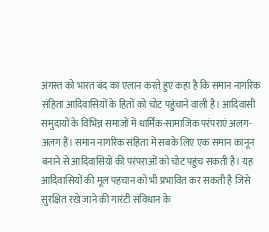अगस्त को भारत बंद का एलान करते हुए कहा है कि समान नागरिक संहिता आदिवासियों के हितों को चोट पहुंचाने वाली है। आदिवासी समुदायों के विभिन्न समाजों में धार्मिक-सामाजिक परंपराएं अलग-अलग हैं। समान नागरिक संहिता में सबके लिए एक समान कानून बनाने से आदिवासियों की परंपराओं को चोट पहुंच सकती है। यह आदिवासियों की मूल पहचान को भी प्रभावित कर सकती है जिसे सुरक्षित रखे जाने की गारंटी संविधान के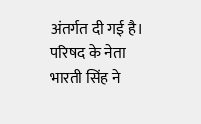अंतर्गत दी गई है।
परिषद के नेता भारती सिंह ने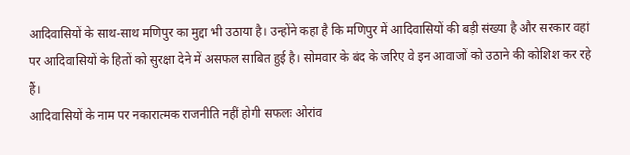आदिवासियों के साथ-साथ मणिपुर का मुद्दा भी उठाया है। उन्होंने कहा है कि मणिपुर में आदिवासियों की बड़ी संख्या है और सरकार वहां पर आदिवासियों के हितों को सुरक्षा देने में असफल साबित हुई है। सोमवार के बंद के जरिए वे इन आवाजों को उठाने की कोशिश कर रहे हैं।
आदिवासियों के नाम पर नकारात्मक राजनीति नहीं होगी सफलः ओरांव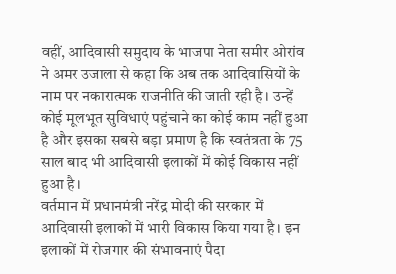वहीं, आदिवासी समुदाय के भाजपा नेता समीर ओरांव ने अमर उजाला से कहा कि अब तक आदिवासियों के नाम पर नकारात्मक राजनीति की जाती रही है। उन्हें कोई मूलभूत सुविधाएं पहुंचाने का कोई काम नहीं हुआ है और इसका सबसे बड़ा प्रमाण है कि स्वतंत्रता के 75 साल बाद भी आदिवासी इलाकों में कोई विकास नहीं हुआ है।
वर्तमान में प्रधानमंत्री नरेंद्र मोदी की सरकार में आदिवासी इलाकों में भारी विकास किया गया है। इन इलाकों में रोजगार की संभावनाएं पैदा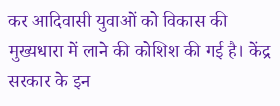कर आदिवासी युवाओं को विकास की मुख्यधारा में लाने की कोशिश की गई है। केंद्र सरकार के इन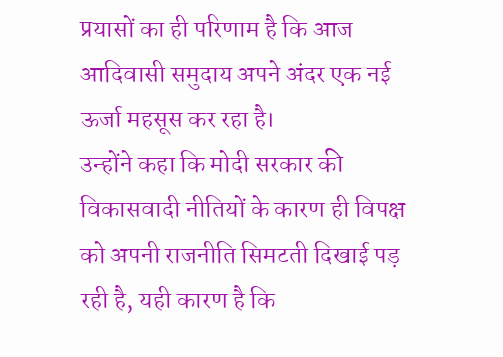प्रयासों का ही परिणाम है कि आज आदिवासी समुदाय अपने अंदर एक नई ऊर्जा महसूस कर रहा है।
उन्होंने कहा कि मोदी सरकार की विकासवादी नीतियों के कारण ही विपक्ष को अपनी राजनीति सिमटती दिखाई पड़ रही है, यही कारण है कि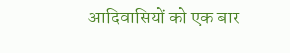आदिवासियों को एक बार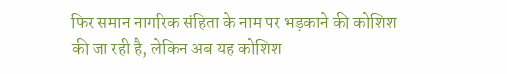फिर समान नागरिक संहिता के नाम पर भड़काने की कोशिश की जा रही है, लेकिन अब यह कोशिश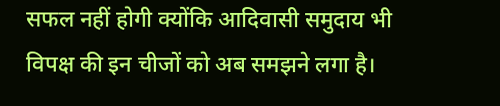सफल नहीं होगी क्योंकि आदिवासी समुदाय भी विपक्ष की इन चीजों को अब समझने लगा है।